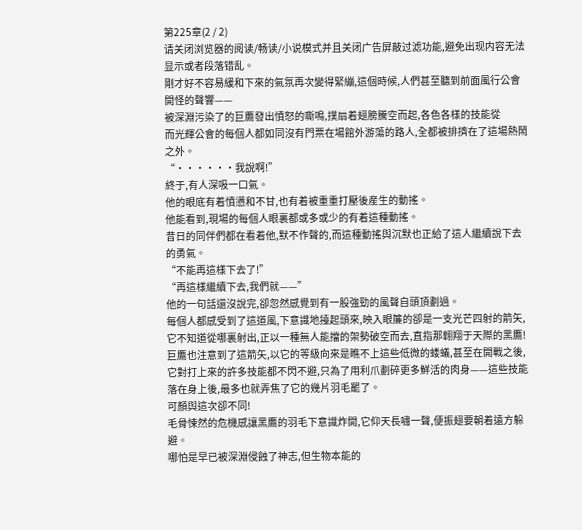第225章(2 / 2)
请关闭浏览器的阅读/畅读/小说模式并且关闭广告屏蔽过滤功能,避免出现内容无法显示或者段落错乱。
剛才好不容易緩和下來的氣氛再次變得緊繃,這個時候,人們甚至聽到前面風行公會開怪的聲響——
被深淵污染了的巨鷹發出憤怒的嘶鳴,撲扇着翅膀騰空而起,各色各樣的技能從
而光輝公會的每個人都如同沒有門票在場館外游蕩的路人,全都被排擠在了這場熱鬧之外。
“······我說啊!”
終于,有人深吸一口氣。
他的眼底有着憤懑和不甘,也有着被重重打壓後産生的動搖。
他能看到,現場的每個人眼裏都或多或少的有着這種動搖。
昔日的同伴們都在看着他,默不作聲的,而這種動搖與沉默也正給了這人繼續說下去的勇氣。
“不能再這樣下去了!”
“再這樣繼續下去,我們就——”
他的一句話還沒說完,卻忽然感覺到有一股強勁的風聲自頭頂劃過。
每個人都感受到了這道風,下意識地擡起頭來,映入眼簾的卻是一支光芒四射的箭矢,它不知道從哪裏射出,正以一種無人能擋的架勢破空而去,直指那翺翔于天際的黑鷹!
巨鷹也注意到了這箭矢,以它的等級向來是瞧不上這些低微的蝼蟻,甚至在開戰之後,它對打上來的許多技能都不閃不避,只為了用利爪劃碎更多鮮活的肉身——這些技能落在身上後,最多也就弄焦了它的幾片羽毛罷了。
可顏與這次卻不同!
毛骨悚然的危機感讓黑鷹的羽毛下意識炸開,它仰天長嘯一聲,便振翅要朝着遠方躲避。
哪怕是早已被深淵侵蝕了神志,但生物本能的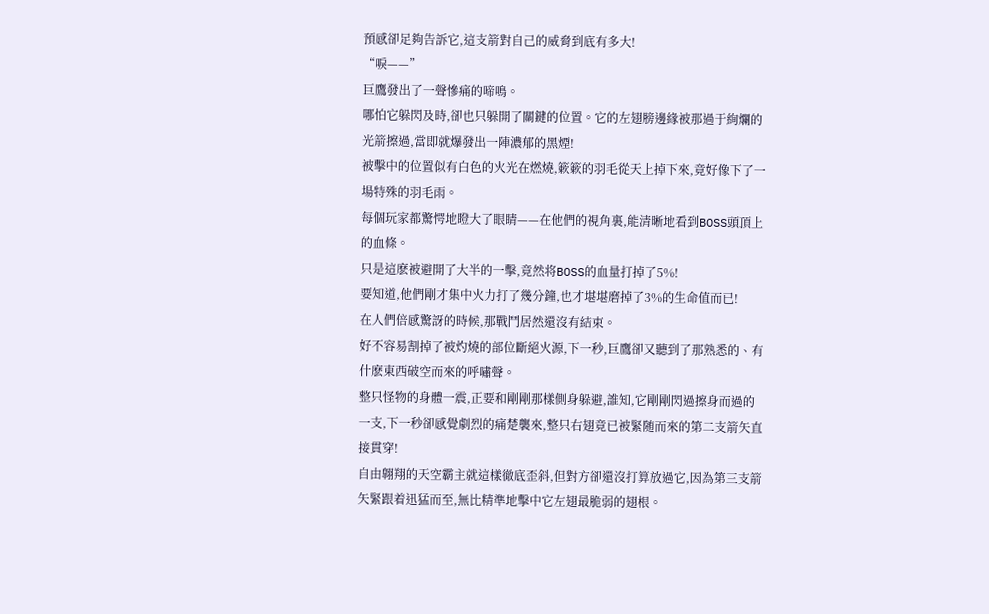預感卻足夠告訴它,這支箭對自己的威脅到底有多大!
“唳——”
巨鷹發出了一聲慘痛的啼鳴。
哪怕它躲閃及時,卻也只躲開了關鍵的位置。它的左翅膀邊緣被那過于絢爛的光箭擦過,當即就爆發出一陣濃郁的黑煙!
被擊中的位置似有白色的火光在燃燒,簌簌的羽毛從天上掉下來,竟好像下了一場特殊的羽毛雨。
每個玩家都驚愕地瞪大了眼睛——在他們的視角裏,能清晰地看到BOSS頭頂上的血條。
只是這麽被避開了大半的一擊,竟然将BOSS的血量打掉了5%!
要知道,他們剛才集中火力打了幾分鐘,也才堪堪磨掉了3%的生命值而已!
在人們倍感驚訝的時候,那戰鬥居然還沒有結束。
好不容易割掉了被灼燒的部位斷絕火源,下一秒,巨鷹卻又聽到了那熟悉的、有什麽東西破空而來的呼嘯聲。
整只怪物的身體一震,正要和剛剛那樣側身躲避,誰知,它剛剛閃過擦身而過的一支,下一秒卻感覺劇烈的痛楚襲來,整只右翅竟已被緊随而來的第二支箭矢直接貫穿!
自由翺翔的天空霸主就這樣徹底歪斜,但對方卻還沒打算放過它,因為第三支箭矢緊跟着迅猛而至,無比精準地擊中它左翅最脆弱的翅根。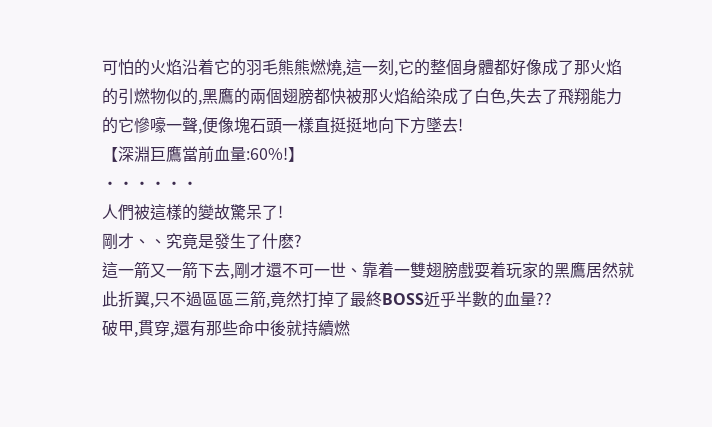可怕的火焰沿着它的羽毛熊熊燃燒,這一刻,它的整個身體都好像成了那火焰的引燃物似的,黑鷹的兩個翅膀都快被那火焰給染成了白色,失去了飛翔能力的它慘嚎一聲,便像塊石頭一樣直挺挺地向下方墜去!
【深淵巨鷹當前血量:60%!】
······
人們被這樣的變故驚呆了!
剛才、、究竟是發生了什麽?
這一箭又一箭下去,剛才還不可一世、靠着一雙翅膀戲耍着玩家的黑鷹居然就此折翼,只不過區區三箭,竟然打掉了最終BOSS近乎半數的血量??
破甲,貫穿,還有那些命中後就持續燃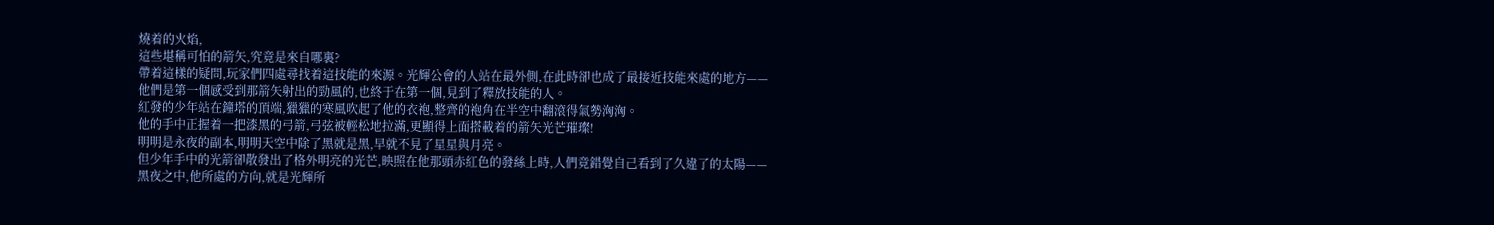燒着的火焰,
這些堪稱可怕的箭矢,究竟是來自哪裏?
帶着這樣的疑問,玩家們四處尋找着這技能的來源。光輝公會的人站在最外側,在此時卻也成了最接近技能來處的地方——
他們是第一個感受到那箭矢射出的勁風的,也終于在第一個,見到了釋放技能的人。
紅發的少年站在鐘塔的頂端,獵獵的寒風吹起了他的衣袍,整齊的袍角在半空中翻滾得氣勢洶洶。
他的手中正握着一把漆黑的弓箭,弓弦被輕松地拉滿,更顯得上面搭載着的箭矢光芒璀璨!
明明是永夜的副本,明明天空中除了黑就是黑,早就不見了星星與月亮。
但少年手中的光箭卻散發出了格外明亮的光芒,映照在他那頭赤紅色的發絲上時,人們竟錯覺自己看到了久違了的太陽——
黑夜之中,他所處的方向,就是光輝所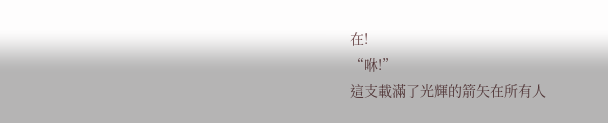在!
“咻!”
這支載滿了光輝的箭矢在所有人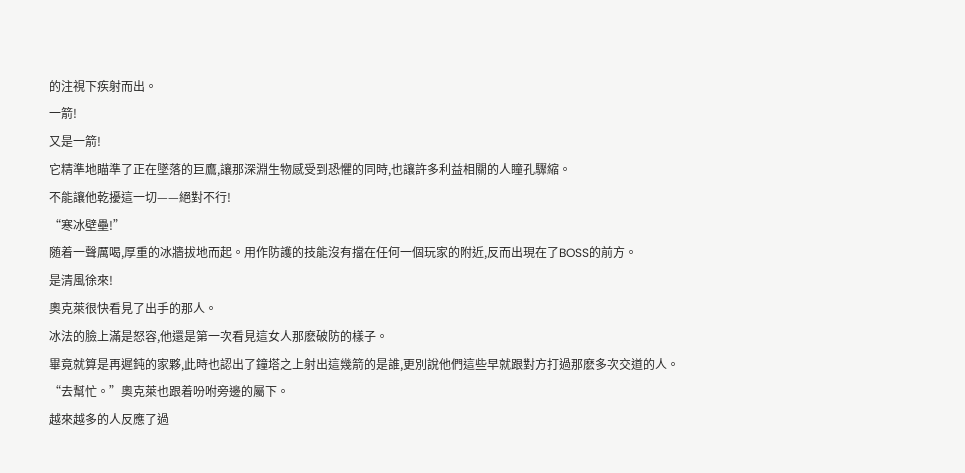的注視下疾射而出。
一箭!
又是一箭!
它精準地瞄準了正在墜落的巨鷹,讓那深淵生物感受到恐懼的同時,也讓許多利益相關的人瞳孔驟縮。
不能讓他乾擾這一切——絕對不行!
“寒冰壁壘!”
随着一聲厲喝,厚重的冰牆拔地而起。用作防護的技能沒有擋在任何一個玩家的附近,反而出現在了BOSS的前方。
是清風徐來!
奧克萊很快看見了出手的那人。
冰法的臉上滿是怒容,他還是第一次看見這女人那麽破防的樣子。
畢竟就算是再遲鈍的家夥,此時也認出了鐘塔之上射出這幾箭的是誰,更別說他們這些早就跟對方打過那麽多次交道的人。
“去幫忙。”奧克萊也跟着吩咐旁邊的屬下。
越來越多的人反應了過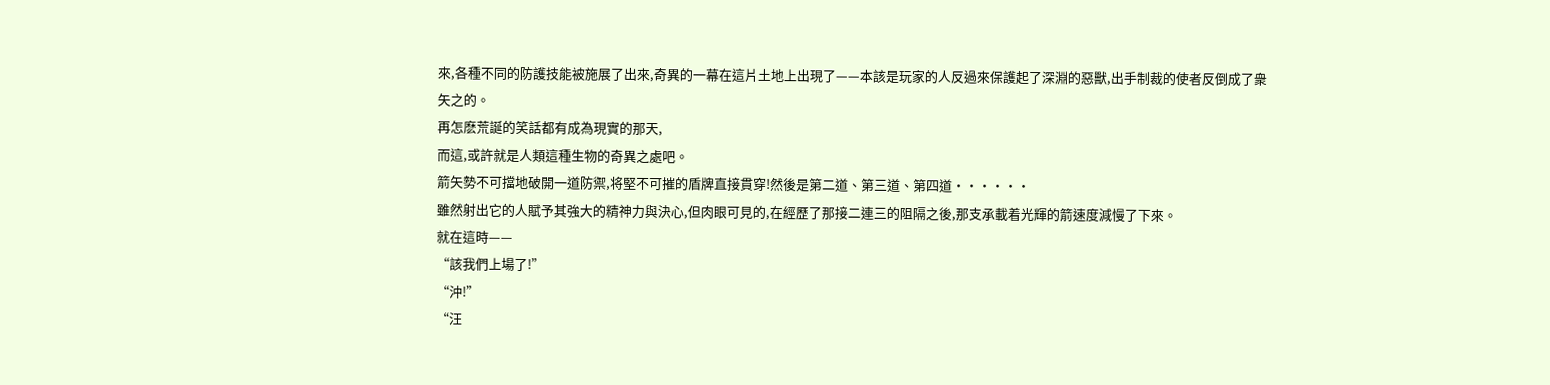來,各種不同的防護技能被施展了出來,奇異的一幕在這片土地上出現了——本該是玩家的人反過來保護起了深淵的惡獸,出手制裁的使者反倒成了衆矢之的。
再怎麽荒誕的笑話都有成為現實的那天,
而這,或許就是人類這種生物的奇異之處吧。
箭矢勢不可擋地破開一道防禦,将堅不可摧的盾牌直接貫穿!然後是第二道、第三道、第四道······
雖然射出它的人賦予其強大的精神力與決心,但肉眼可見的,在經歷了那接二連三的阻隔之後,那支承載着光輝的箭速度減慢了下來。
就在這時——
“該我們上場了!”
“沖!”
“汪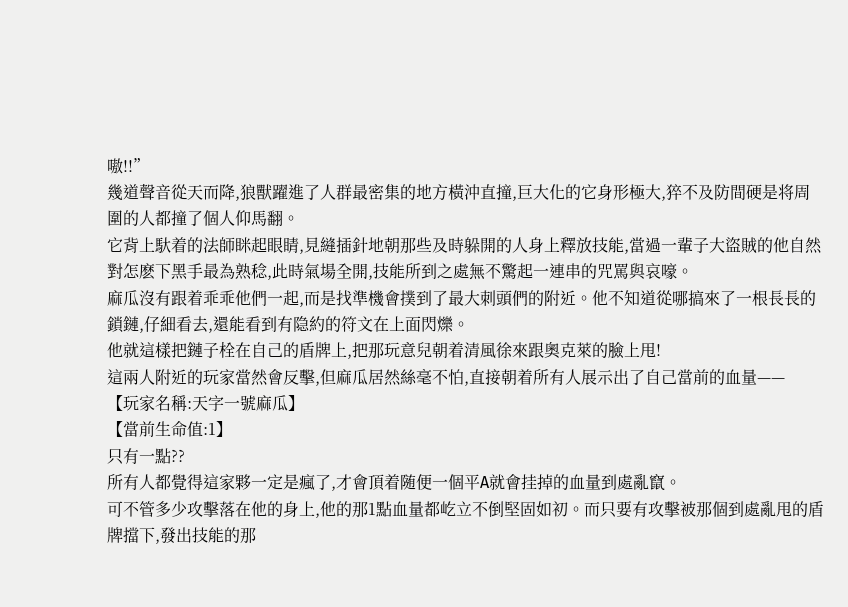嗷!!”
幾道聲音從天而降,狼獸躍進了人群最密集的地方橫沖直撞,巨大化的它身形極大,猝不及防間硬是将周圍的人都撞了個人仰馬翻。
它背上馱着的法師眯起眼睛,見縫插針地朝那些及時躲開的人身上釋放技能,當過一輩子大盜賊的他自然對怎麽下黑手最為熟稔,此時氣場全開,技能所到之處無不驚起一連串的咒罵與哀嚎。
麻瓜沒有跟着乖乖他們一起,而是找準機會撲到了最大刺頭們的附近。他不知道從哪搞來了一根長長的鎖鏈,仔細看去,還能看到有隐約的符文在上面閃爍。
他就這樣把鏈子栓在自己的盾牌上,把那玩意兒朝着清風徐來跟奧克萊的臉上甩!
這兩人附近的玩家當然會反擊,但麻瓜居然絲毫不怕,直接朝着所有人展示出了自己當前的血量——
【玩家名稱:天字一號麻瓜】
【當前生命值:1】
只有一點??
所有人都覺得這家夥一定是瘋了,才會頂着随便一個平A就會挂掉的血量到處亂竄。
可不管多少攻擊落在他的身上,他的那1點血量都屹立不倒堅固如初。而只要有攻擊被那個到處亂甩的盾牌擋下,發出技能的那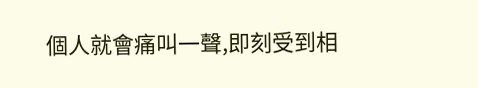個人就會痛叫一聲,即刻受到相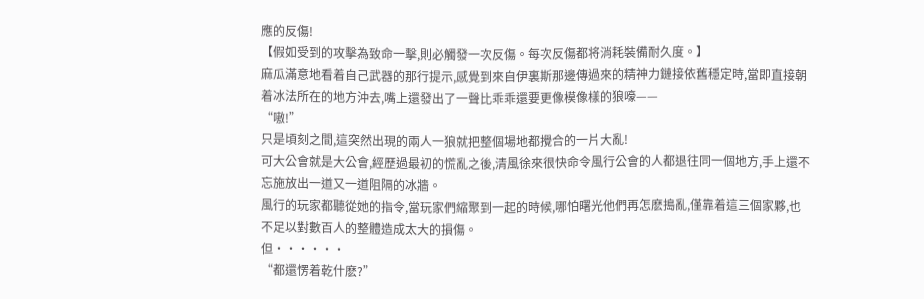應的反傷!
【假如受到的攻擊為致命一擊,則必觸發一次反傷。每次反傷都将消耗裝備耐久度。】
麻瓜滿意地看着自己武器的那行提示,感覺到來自伊裏斯那邊傳過來的精神力鏈接依舊穩定時,當即直接朝着冰法所在的地方沖去,嘴上還發出了一聲比乖乖還要更像模像樣的狼嚎——
“嗷!”
只是頃刻之間,這突然出現的兩人一狼就把整個場地都攪合的一片大亂!
可大公會就是大公會,經歷過最初的慌亂之後,清風徐來很快命令風行公會的人都退往同一個地方,手上還不忘施放出一道又一道阻隔的冰牆。
風行的玩家都聽從她的指令,當玩家們縮聚到一起的時候,哪怕曙光他們再怎麽搗亂,僅靠着這三個家夥,也不足以對數百人的整體造成太大的損傷。
但······
“都還愣着乾什麽?”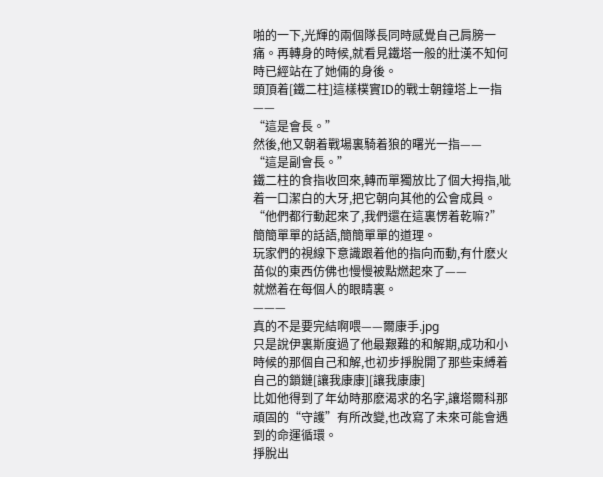啪的一下,光輝的兩個隊長同時感覺自己肩膀一痛。再轉身的時候,就看見鐵塔一般的壯漢不知何時已經站在了她倆的身後。
頭頂着[鐵二柱]這樣樸實ID的戰士朝鐘塔上一指——
“這是會長。”
然後,他又朝着戰場裏騎着狼的曙光一指——
“這是副會長。”
鐵二柱的食指收回來,轉而單獨放比了個大拇指,呲着一口潔白的大牙,把它朝向其他的公會成員。
“他們都行動起來了,我們還在這裏愣着乾嘛?”
簡簡單單的話語,簡簡單單的道理。
玩家們的視線下意識跟着他的指向而動,有什麽火苗似的東西仿佛也慢慢被點燃起來了——
就燃着在每個人的眼睛裏。
———
真的不是要完結啊喂——爾康手.jpg
只是說伊裏斯度過了他最艱難的和解期,成功和小時候的那個自己和解,也初步掙脫開了那些束縛着自己的鎖鏈[讓我康康][讓我康康]
比如他得到了年幼時那麽渴求的名字,讓塔爾科那頑固的“守護”有所改變,也改寫了未來可能會遇到的命運循環。
掙脫出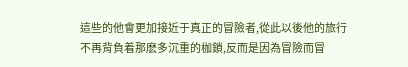這些的他會更加接近于真正的冒險者,從此以後他的旅行不再背負着那麽多沉重的枷鎖,反而是因為冒險而冒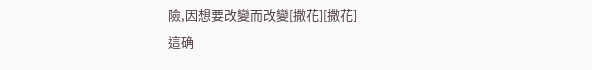險,因想要改變而改變[撒花][撒花]
這确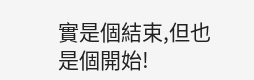實是個結束,但也是個開始!